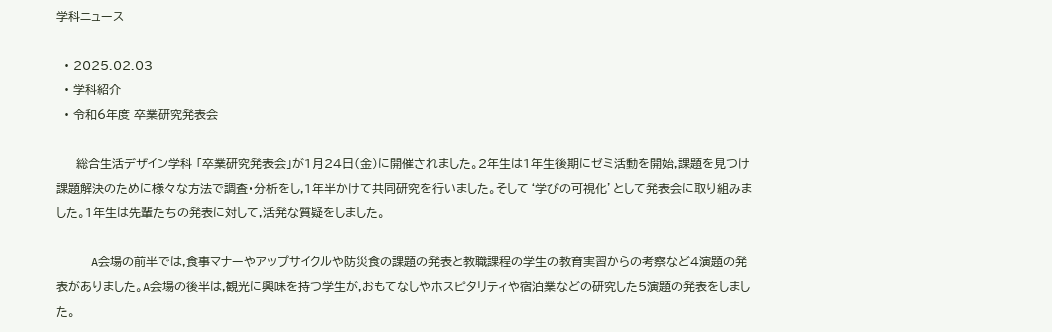学科ニュース

  • 2025.02.03
  • 学科紹介
  • 令和6年度 卒業研究発表会

     総合生活デザイン学科 「卒業研究発表会」が1月24日(金)に開催されました。2年生は1年生後期にゼミ活動を開始,課題を見つけ課題解決のために様々な方法で調査・分析をし,1年半かけて共同研究を行いました。そして‘学びの可視化’として発表会に取り組みました。1年生は先輩たちの発表に対して,活発な質疑をしました。

     A会場の前半では,食事マナーやアップサイクルや防災食の課題の発表と教職課程の学生の教育実習からの考察など4演題の発表がありました。A会場の後半は,観光に興味を持つ学生が,おもてなしやホスピタリティや宿泊業などの研究した5演題の発表をしました。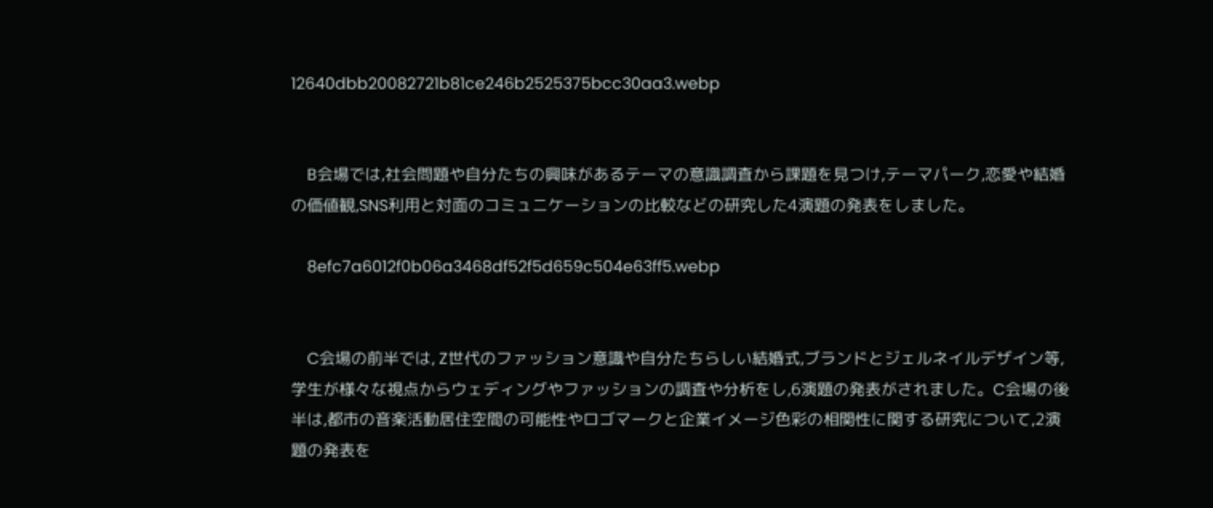12640dbb20082721b81ce246b2525375bcc30aa3.webp


    B会場では,社会問題や自分たちの興味があるテーマの意識調査から課題を見つけ,テーマパーク,恋愛や結婚の価値観,SNS利用と対面のコミュニケーションの比較などの研究した4演題の発表をしました。

    8efc7a6012f0b06a3468df52f5d659c504e63ff5.webp


    C会場の前半では, Z世代のファッション意識や自分たちらしい結婚式,ブランドとジェルネイルデザイン等,学生が様々な視点からウェディングやファッションの調査や分析をし,6演題の発表がされました。C会場の後半は,都市の音楽活動居住空間の可能性やロゴマークと企業イメージ色彩の相関性に関する研究について,2演題の発表を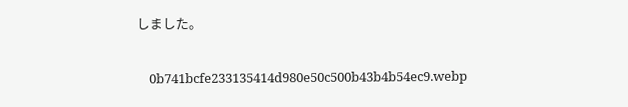しました。

    0b741bcfe233135414d980e50c500b43b4b54ec9.webp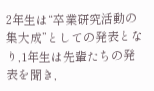2年生は“卒業研究活動の集大成”としての発表となり,1年生は先輩たちの発表を聞き,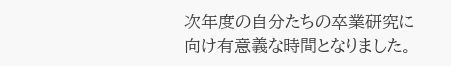次年度の自分たちの卒業研究に向け有意義な時間となりました。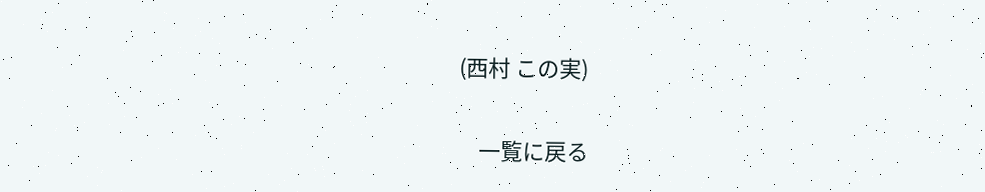(西村 この実)

    一覧に戻る